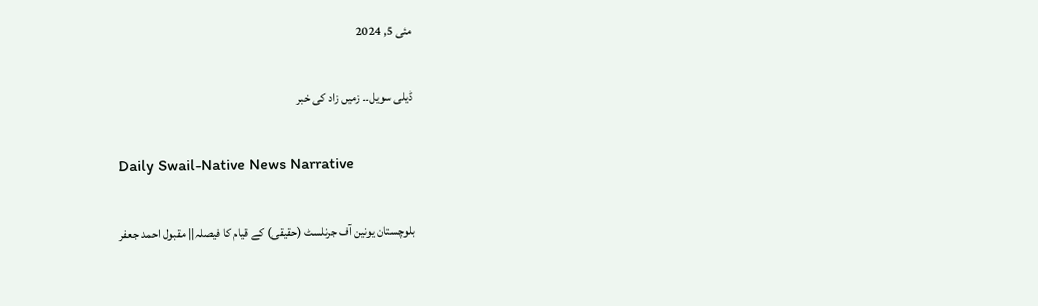مئی 5, 2024

ڈیلی سویل۔۔ زمیں زاد کی خبر

Daily Swail-Native News Narrative

بلوچستان یونین آف جرنلسٹ (حقیقی) کے قیام کا فیصلہ|| مقبول احمد جعفر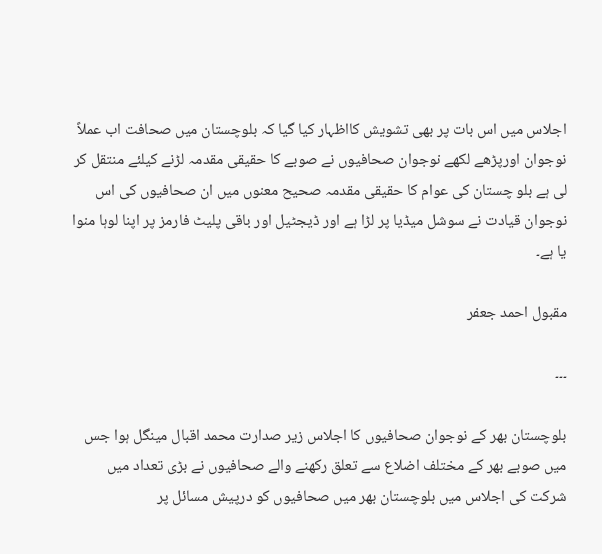اجلاس میں اس بات پر بھی تشویش کااظہار کیا گیا کہ بلوچستان میں صحافت اب عملاً نوجوان اورپڑھے لکھے نوجوان صحافیوں نے صوبے کا حقیقی مقدمہ لڑنے کیلئے منتقل کر لی ہے بلو چستان کی عوام کا حقیقی مقدمہ صحیح معنوں میں ان صحافیوں کی اس نوجوان قیادت نے سوشل میڈیا پر لڑا ہے اور ڈیجٹیل اور باقی پلیٹ فارمز پر اپنا لوہا منوا یا ہے۔

مقبول احمد جعفر

۔۔۔

بلوچستان بھر کے نوجوان صحافیوں کا اجلاس زیر صدارت محمد اقبال مینگل ہوا جس میں صوبے بھر کے مختلف اضلاع سے تعلق رکھنے والے صحافیوں نے بڑی تعداد میں شرکت کی اجلاس میں بلوچستان بھر میں صحافیوں کو درپیش مسائل پر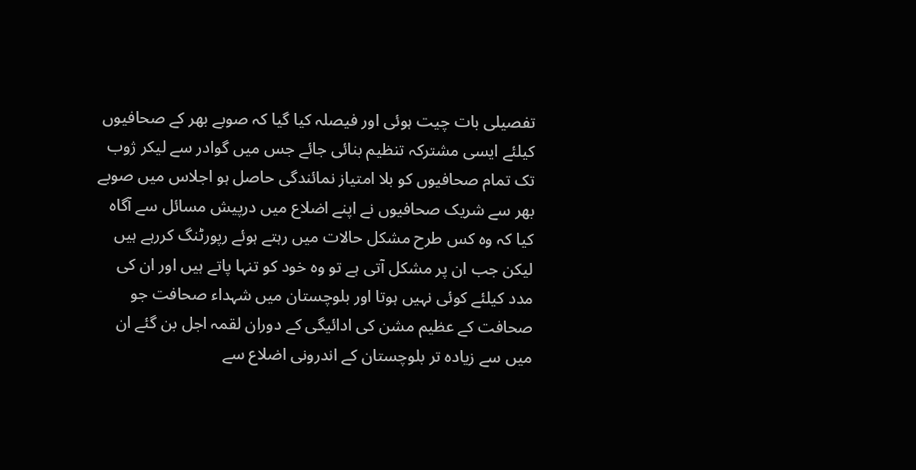تفصیلی بات چیت ہوئی اور فیصلہ کیا گیا کہ صوبے بھر کے صحافیوں کیلئے ایسی مشترکہ تنظیم بنائی جائے جس میں گوادر سے لیکر ژوب تک تمام صحافیوں کو بلا امتیاز نمائندگی حاصل ہو اجلاس میں صوبے بھر سے شریک صحافیوں نے اپنے اضلاع میں درپیش مسائل سے آگاہ کیا کہ وہ کس طرح مشکل حالات میں رہتے ہوئے رپورٹنگ کررہے ہیں لیکن جب ان پر مشکل آتی ہے تو وہ خود کو تنہا پاتے ہیں اور ان کی مدد کیلئے کوئی نہیں ہوتا اور بلوچستان میں شہداء صحافت جو صحافت کے عظیم مشن کی ادائیگی کے دوران لقمہ اجل بن گئے ان میں سے زیادہ تر بلوچستان کے اندرونی اضلاع سے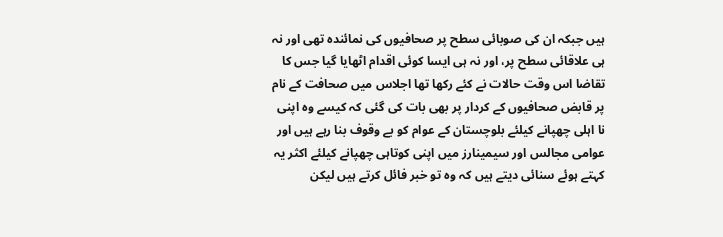ہیں جبکہ ان کی صوبائی سطح پر صحافیوں کی نمائندہ تھی اور نہ ہی علاقائی سطح پر، اور نہ ہی ایسا کوئی اقدام اٹھایا گیا جس کا تقاضا اس وقت حالات نے کئے رکھا تھا اجلاس میں صحافت کے نام پر قابض صحافیوں کے کردار پر بھی بات کی گئی کہ کیسے وہ اپنی نا اہلی چھپانے کیلئے بلوچستان کے عوام کو بے وقوف بنا رہے ہیں اور عوامی مجالس اور سیمینارز میں اپنی کوتاہی چھپانے کیلئے اکثر یہ کہتے ہوئے سنائی دیتے ہیں کہ وہ تو خبر فائل کرتے ہیں لیکن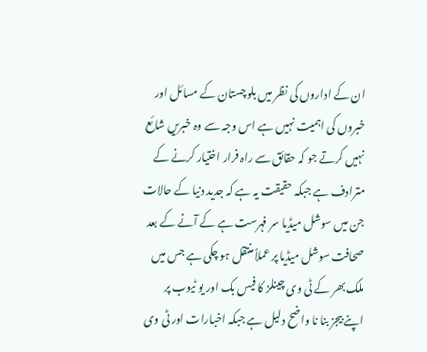ان کے اداروں کی نظر میں بلوچستان کے مسائل اور خبروں کی اہمیت نہیں ہے اس وجہ سے وہ خبریں شائع نہیں کرتے جو کہ حقائق سے راہ فرار اختیار کرنے کے مترادف ہے جبکہ حقیقت یہ ہے کہ جدید دنیا کے حالات جن میں سوشل میڈیا سر فہرست ہے کے آنے کے بعد صحافت سوشل میڈیا پر عملاً منتقل ہو چکی ہے جس میں ملک بھر کے ٹی وی چینلز کا فیس بک اور یو ٹیوب پر اپنے بیجز بنا نا واضح دلیل ہے جبکہ اخبارات اور ٹی وی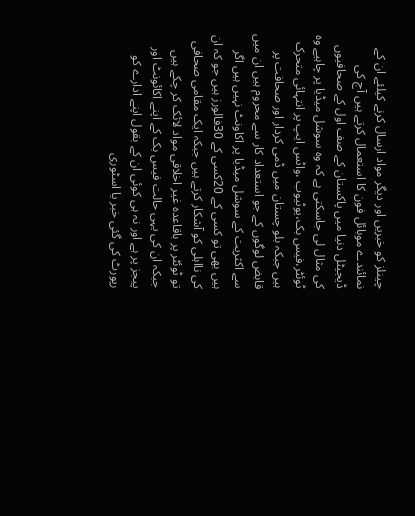چینلز کو خبریں اور دیگر مواد ارسال کرنے کیلئے ان کے نمائندے موبائل فون کا استعمال کرتے ہیں آج کی ڈیجیٹل دنیا میں پاکستان کے صف اول کے صحافیوں کی مثال لی جاسکتی ہے کہ وہ سوشل میڈیا پر چاہیے وہ ٹوئٹر،فیس بک،یوٹیوب ،واٹس ایپ پر انتہائی متحرک ہیں جبکہ بلو چستان میں ڈمی کردار اور صحافت پر قابض لوگوں کے جو استعداد کار سے محروم ہیں ان میں سے اکثریت کے سوشل میڈیا پر اکاونٹ نہیں ہیں اگر ہیں بھی تو کسی کے 20کسی کے 30فالورز ہیں جو کہ ان کی نااہلی کو آشکار کرتے ہیں جبکہ ایک مقامی صحافی تو ٹوئٹر پر باقاعدہ غیر اخلاقی مواد لائک کر چکے ہیں جبکہ ان کی یہی حالت فیس بک کے اپنے اکائونٹ اور پیجز پر ہے اور نہ ہی کوئی ان کے بقول اپنے ادارے کو رپورٹ کی گئی خبر یا اسٹوری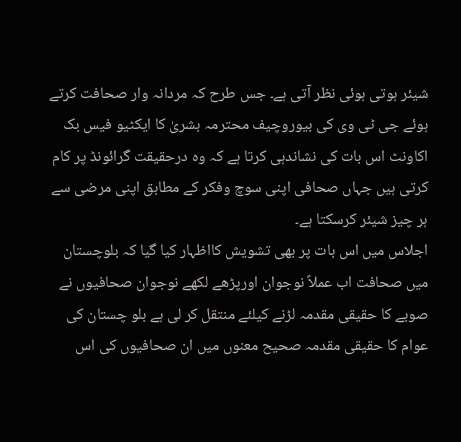شیئر ہوتی ہوئی نظر آتی ہے۔ جس طرح کہ مردانہ وار صحافت کرتے ہوئے جی ٹی وی کی بیوروچیف محترمہ بشریٰ کا ایکٹیو فیس بک اکاونٹ اس بات کی نشاندہی کرتا ہے کہ وہ درحقیقت گرائونڈ پر کام کرتی ہیں جہاں صحافی اپنی سوچ وفکر کے مطابق اپنی مرضی سے ہر چیز شیئر کرسکتا ہے۔
اجلاس میں اس بات پر بھی تشویش کااظہار کیا گیا کہ بلوچستان میں صحافت اب عملاً نوجوان اورپڑھے لکھے نوجوان صحافیوں نے صوبے کا حقیقی مقدمہ لڑنے کیلئے منتقل کر لی ہے بلو چستان کی عوام کا حقیقی مقدمہ صحیح معنوں میں ان صحافیوں کی اس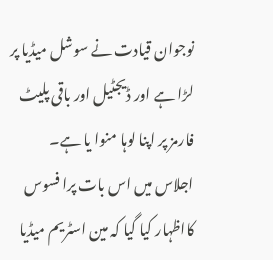نوجوان قیادت نے سوشل میڈیا پر لڑا ہے اور ڈیجٹیل اور باقی پلیٹ فارمز پر اپنا لوہا منوا یا ہے۔
اجلاس میں اس بات پرا فسوس کااظہار کیا گیا کہ مین اسٹریم میڈیا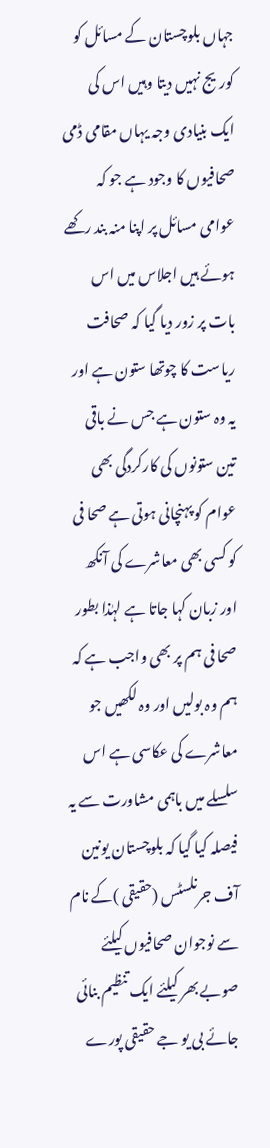جہاں بلوچستان کے مسائل کو کوریج نہیں دیتا وہیں اس کی ایک بنیادی وجہ یہاں مقامی ڈمی صحافیوں کا وجود ہے جو کہ عوامی مسائل پر اپنا منہ بند رکھے ہوئے ہیں اجلاس میں اس بات پر زور دیا گیا کہ صحافت ریاست کا چوتھا ستون ہے اور یہ وہ ستون ہے جس نے باقی تین ستونوں کی کارکردگی بھی عوام کو پہنچانی ہوتی ہے صحا فی کو کسی بھی معاشرے کی آنکھ اور زبان کہا جاتا ہے لہٰذا بطور صحا فی ہم پر بھی واجب ہے کہ ہم وہ بولیں اور وہ لکھیں جو معاشرے کی عکاسی ہے اس سلسلے میں باہمی مشاورت سے یہ فیصلہ کیا گیا کہ بلوچستان یونین آف جرنلسٹس (حقیقی )کے نام سے نوجوان صحافیوں کیلئے صوبے بھر کیلئے ایک تنظیم بنائی جائے بی یو جے حقیقی پورے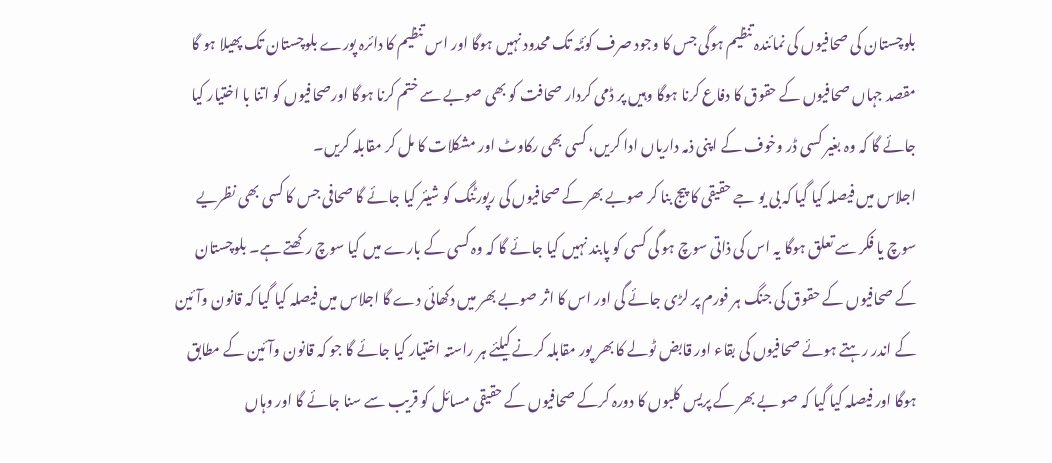بلوچستان کی صحافیوں کی نمائندہ تنظیم ہوگی جس کا وجود صرف کوئٹہ تک محدود نہیں ہوگا اور اس تنظیم کا دائرہ پورے بلوچستان تک پھیلا ہو گا مقصد جہاں صحافیوں کے حقوق کا دفاع کرنا ہوگا وہیں پر ڈمی کردار صحافت کو بھی صوبے سے ختم کرنا ہوگا اورصحافیوں کو اتنا با اختیار کیا جائے گا کہ وہ بغیر کسی ڈر وخوف کے اپنی ذمہ داریاں ادا کریں، کسی بھی رکاوٹ اور مشکلات کا مل کر مقابلہ کریں۔
اجلاس میں فیصلہ کیا گیا کہ بی یو جے حقیقی کا پیج بنا کر صوبے بھر کے صحافیوں کی رپورٹنگ کو شیئر کیا جائے گا صحافی جس کا کسی بھی نظریے سوچ یا فکر سے تعلق ہوگا یہ اس کی ذاتی سوچ ہو گی کسی کو پابند نہیں کیا جائے گا کہ وہ کسی کے بارے میں کیا سوچ رکھتے ہے۔ بلوچستان کے صحافیوں کے حقوق کی جنگ ہر فورم پر لڑی جائے گی اور اس کا اثر صوبے بھر میں دکھائی دے گا اجلاس میں فیصلہ کیا گیا کہ قانون وآئین کے اندر رہتے ہوئے صحافیوں کی بقاء اور قابض ٹولے کا بھر پور مقابلہ کرنے کیلئے ہر راستہ اختیار کیا جائے گا جو کہ قانون وآئین کے مطابق ہوگا اور فیصلہ کیا گیا کہ صو بے بھر کے پریس کلبوں کا دورہ کرکے صحافیوں کے حقیقی مسائل کو قریب سے سنا جائے گا اور وہاں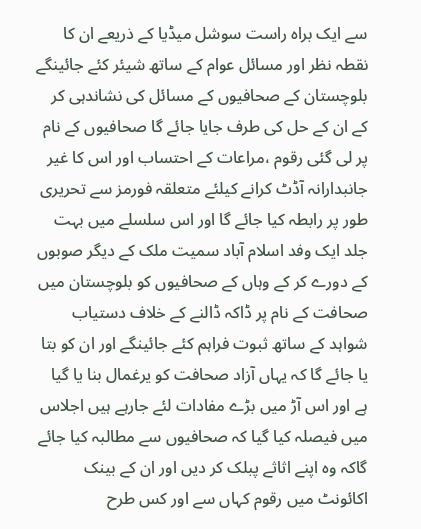سے ایک براہ راست سوشل میڈیا کے ذریعے ان کا نقطہ نظر اور مسائل عوام کے ساتھ شیئر کئے جائینگے بلوچستان کے صحافیوں کے مسائل کی نشاندہی کر کے ان کے حل کی طرف جایا جائے گا صحافیوں کے نام پر لی گئی رقوم ،مراعات کے احتساب اور اس کا غیر جانبدارانہ آڈٹ کرانے کیلئے متعلقہ فورمز سے تحریری طور پر رابطہ کیا جائے گا اور اس سلسلے میں بہت جلد ایک وفد اسلام آباد سمیت ملک کے دیگر صوبوں کے دورے کر کے وہاں کے صحافیوں کو بلوچستان میں صحافت کے نام پر ڈاکہ ڈالنے کے خلاف دستیاب شواہد کے ساتھ ثبوت فراہم کئے جائینگے اور ان کو بتا یا جائے گا کہ یہاں آزاد صحافت کو یرغمال بنا یا گیا ہے اور اس آڑ میں بڑے مفادات لئے جارہے ہیں اجلاس میں فیصلہ کیا گیا کہ صحافیوں سے مطالبہ کیا جائے گاکہ وہ اپنے اثاثے پبلک کر دیں اور ان کے بینک اکائونٹ میں رقوم کہاں سے اور کس طرح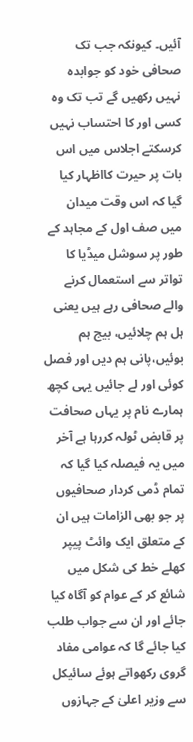آئیں۔ کیونکہ جب تک صحافی خود کو جوابدہ نہیں رکھیں گے تب تک وہ کسی اور کا احتساب نہیں کرسکتے اجلاس میں اس بات پر حیرت کااظہار کیا گیا کہ اس وقت میدان میں صف اول کے مجاہد کے طور پر سوشل میڈیا کا تواتر سے استعمال کرنے والے صحافی رہے ہیں یعنی ہل ہم چلائیں، بیج ہم بوئیں،پانی ہم دیں اور فصل کوئی اور لے جائیں یہی کچھ ہمارے نام پر یہاں صحافت پر قابض ٹولہ کررہا ہے آخر میں یہ فیصلہ کیا گیا کہ تمام ڈمی کردار صحافیوں پر جو بھی الزامات ہیں ان کے متعلق ایک وائٹ پیپر کھلے خط کی شکل میں شائع کر کے عوام کو آگاہ کیا جائے اور ان سے جواب طلب کیا جائے گا کہ عوامی مفاد گروی رکھواتے ہوئے سائیکل سے وزیر اعلیٰ کے جہازوں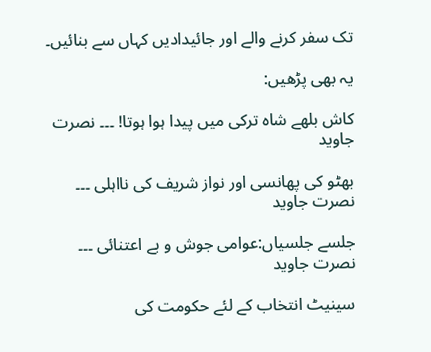تک سفر کرنے والے اور جائیدادیں کہاں سے بنائیں۔

یہ بھی پڑھیں:

کاش بلھے شاہ ترکی میں پیدا ہوا ہوتا! ۔۔۔ نصرت جاوید

بھٹو کی پھانسی اور نواز شریف کی نااہلی ۔۔۔ نصرت جاوید

جلسے جلسیاں:عوامی جوش و بے اعتنائی ۔۔۔ نصرت جاوید

سینیٹ انتخاب کے لئے حکومت کی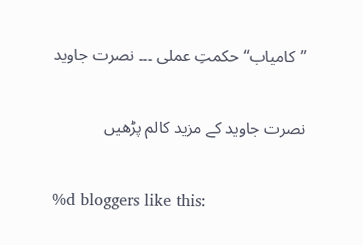’’کامیاب‘‘ حکمتِ عملی ۔۔۔ نصرت جاوید

نصرت جاوید کے مزید کالم پڑھیں

%d bloggers like this: